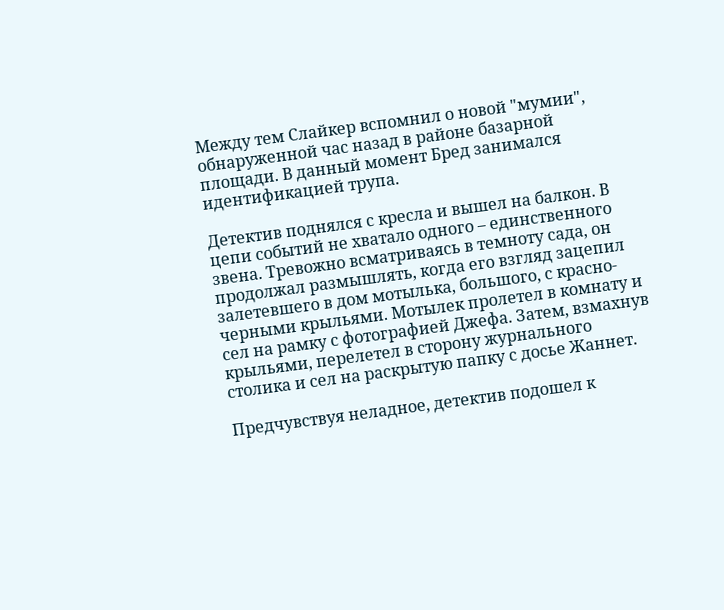Между тем Слайкер вспомнил о новой "мумии", обнаруженной час назад в районе базарной площади. В данный момент Бред занимался идентификацией трупа.

Детектив поднялся с кресла и вышел на балкон. В цепи событий не хватало одного – единственного звена. Тревожно всматриваясь в темноту сада, он продолжал размышлять, когда его взгляд зацепил залетевшего в дом мотылька, большого, с красно-черными крыльями. Мотылек пролетел в комнату и сел на рамку с фотографией Джефа. Затем, взмахнув крыльями, перелетел в сторону журнального столика и сел на раскрытую папку с досье Жаннет.

Предчувствуя неладное, детектив подошел к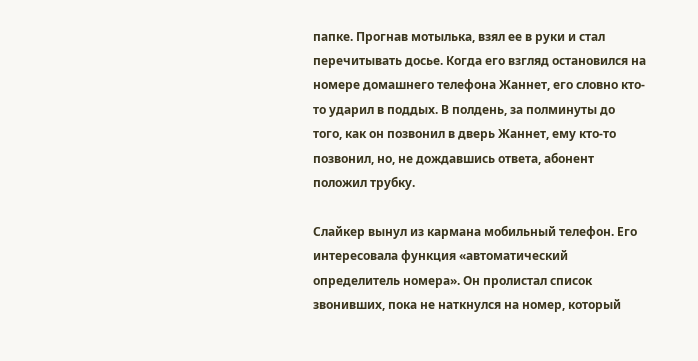папке. Прогнав мотылька, взял ее в руки и стал перечитывать досье. Когда его взгляд остановился на номере домашнего телефона Жаннет, его словно кто-то ударил в поддых. В полдень, за полминуты до того, как он позвонил в дверь Жаннет, ему кто-то позвонил, но, не дождавшись ответа, абонент положил трубку.

Слайкер вынул из кармана мобильный телефон. Его интересовала функция «автоматический определитель номера». Он пролистал список звонивших, пока не наткнулся на номер, который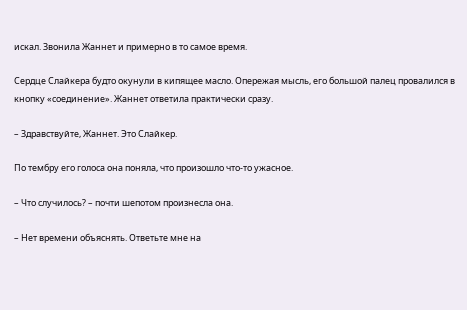искал. Звонила Жаннет и примерно в то самое время.

Сердце Слайкера будто окунули в кипящее масло. Опережая мысль, его большой палец провалился в кнопку «соединение». Жаннет ответила практически сразу.

– Здравствуйте, Жаннет. Это Слайкер.

По тембру его голоса она поняла, что произошло что-то ужасное.

– Что случилось? – почти шепотом произнесла она.

– Нет времени объяснять. Ответьте мне на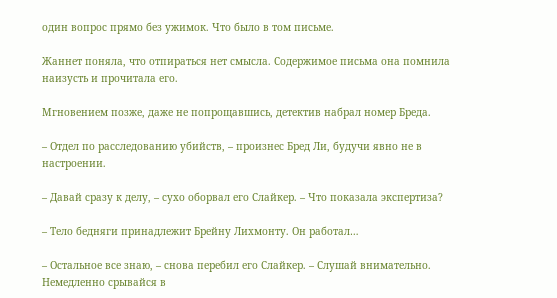один вопрос прямо без ужимок. Что было в том письме.

Жаннет поняла, что отпираться нет смысла. Содержимое письма она помнила наизусть и прочитала его.

Мгновением позже, даже не попрощавшись, детектив набрал номер Бреда.

– Отдел по расследованию убийств, – произнес Бред Ли, будучи явно не в настроении.

– Давай сразу к делу, – сухо оборвал его Слайкер. – Что показала экспертиза?

– Тело бедняги принадлежит Брейну Лихмонту. Он работал…

– Остальное все знаю, – снова перебил его Слайкер. – Слушай внимательно. Немедленно срывайся в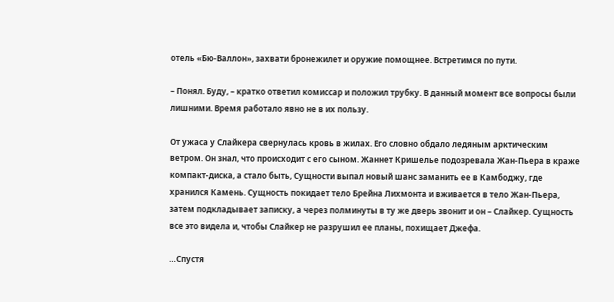отель «Бю-Валлон», захвати бронежилет и оружие помощнее. Встретимся по пути.

– Понял. Буду, – кратко ответил комиссар и положил трубку. В данный момент все вопросы были лишними. Время работало явно не в их пользу.

От ужаса у Слайкера свернулась кровь в жилах. Его словно обдало ледяным арктическим ветром. Он знал, что происходит с его сыном. Жаннет Кришелье подозревала Жан-Пьера в краже компакт-диска, а стало быть, Сущности выпал новый шанс заманить ее в Камбоджу, где хранился Камень. Сущность покидает тело Брейна Лихмонта и вживается в тело Жан-Пьера, затем подкладывает записку, а через полминуты в ту же дверь звонит и он – Слайкер. Сущность все это видела и, чтобы Слайкер не разрушил ее планы, похищает Джефа.

…Спустя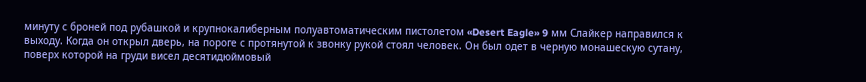минуту с броней под рубашкой и крупнокалиберным полуавтоматическим пистолетом «Desert Eagle» 9 мм Слайкер направился к выходу. Когда он открыл дверь, на пороге с протянутой к звонку рукой стоял человек. Он был одет в черную монашескую сутану, поверх которой на груди висел десятидюймовый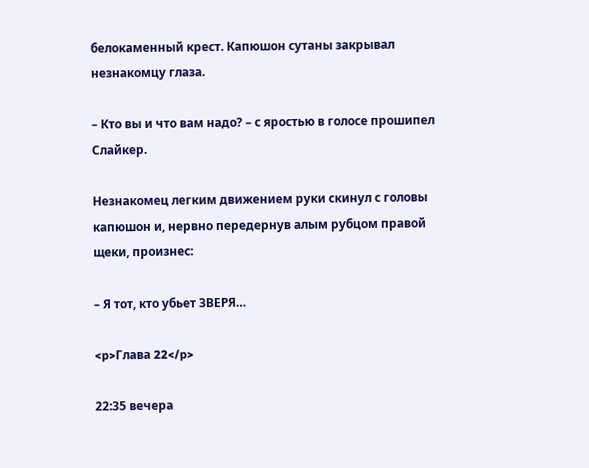белокаменный крест. Капюшон сутаны закрывал незнакомцу глаза.

– Кто вы и что вам надо? – с яростью в голосе прошипел Слайкер.

Незнакомец легким движением руки скинул с головы капюшон и, нервно передернув алым рубцом правой щеки, произнес:

– Я тот, кто убьет ЗВЕРЯ…

<p>Глава 22</p>

22:35 вечера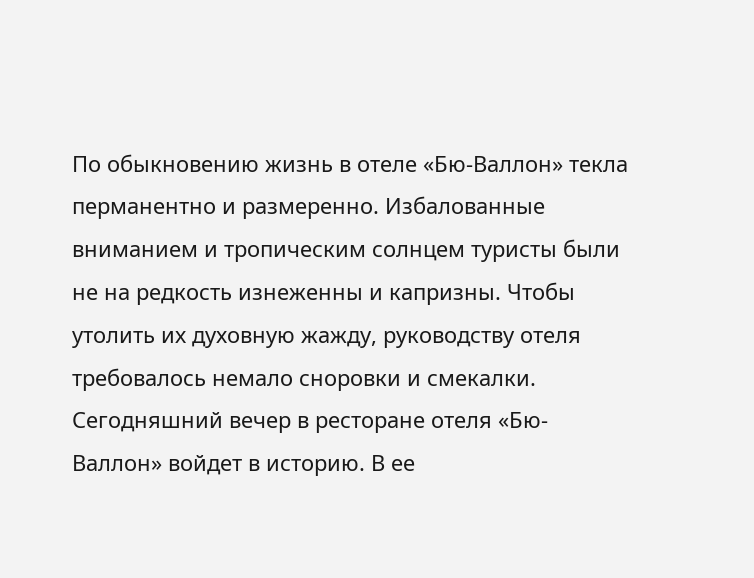По обыкновению жизнь в отеле «Бю-Валлон» текла перманентно и размеренно. Избалованные вниманием и тропическим солнцем туристы были не на редкость изнеженны и капризны. Чтобы утолить их духовную жажду, руководству отеля требовалось немало сноровки и смекалки. Сегодняшний вечер в ресторане отеля «Бю-Валлон» войдет в историю. В ее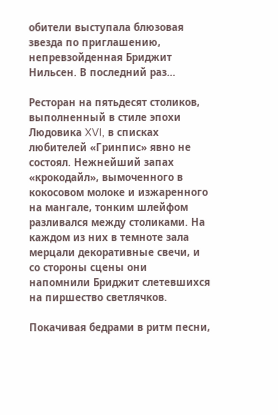обители выступала блюзовая звезда по приглашению, непревзойденная Бриджит Нильсен. В последний раз…

Ресторан на пятьдесят столиков, выполненный в стиле эпохи Людовика XVI, в списках любителей «Гринпис» явно не состоял. Нежнейший запах «крокодайл», вымоченного в кокосовом молоке и изжаренного на мангале, тонким шлейфом разливался между столиками. На каждом из них в темноте зала мерцали декоративные свечи, и со стороны сцены они напомнили Бриджит слетевшихся на пиршество светлячков.

Покачивая бедрами в ритм песни,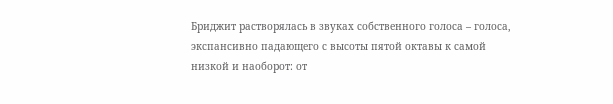Бриджит растворялась в звуках собственного голоса – голоса, экспансивно падающего с высоты пятой октавы к самой низкой и наоборот: от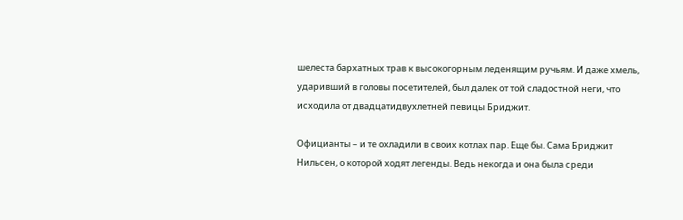шелеста бархатных трав к высокогорным леденящим ручьям. И даже хмель, ударивший в головы посетителей, был далек от той сладостной неги, что исходила от двадцатидвухлетней певицы Бриджит.

Официанты – и те охладили в своих котлах пар. Еще бы. Сама Бриджит Нильсен, о которой ходят легенды. Ведь некогда и она была среди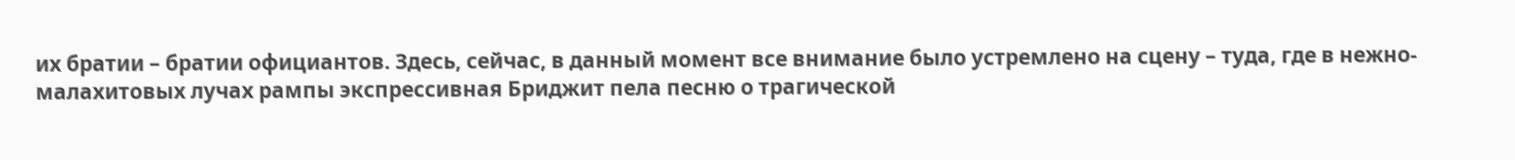их братии – братии официантов. Здесь, сейчас, в данный момент все внимание было устремлено на сцену – туда, где в нежно-малахитовых лучах рампы экспрессивная Бриджит пела песню о трагической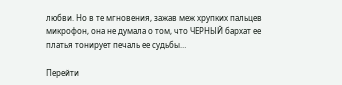любви. Но в те мгновения, зажав меж хрупких пальцев микрофон, она не думала о том, что ЧЕРНЫЙ бархат ее платья тонирует печаль ее судьбы…

Перейти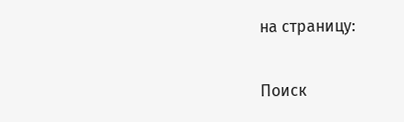на страницу:

Поиск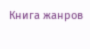Книга жанров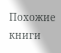Похожие книги